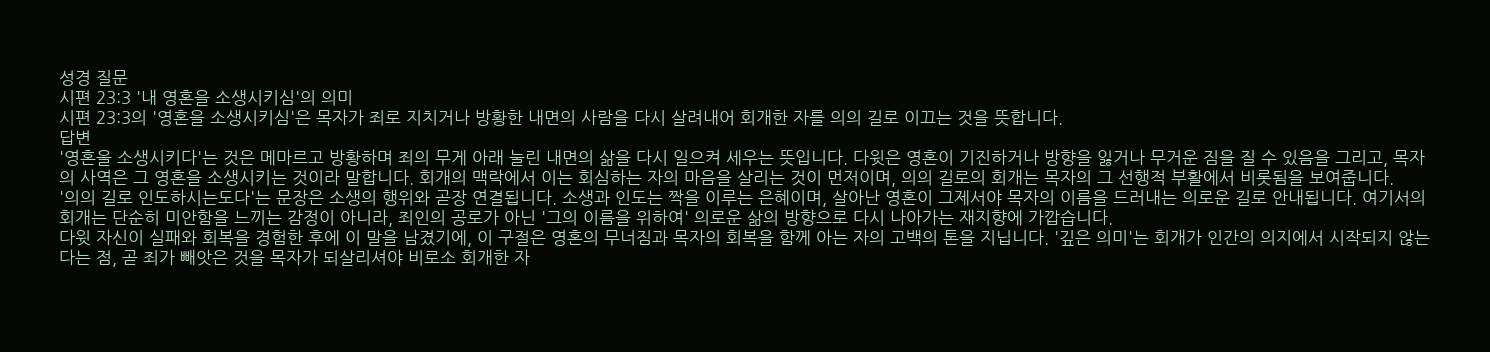성경 질문
시편 23:3 '내 영혼을 소생시키심'의 의미
시편 23:3의 '영혼을 소생시키심'은 목자가 죄로 지치거나 방황한 내면의 사람을 다시 살려내어 회개한 자를 의의 길로 이끄는 것을 뜻합니다.
답변
'영혼을 소생시키다'는 것은 메마르고 방황하며 죄의 무게 아래 눌린 내면의 삶을 다시 일으켜 세우는 뜻입니다. 다윗은 영혼이 기진하거나 방향을 잃거나 무거운 짐을 질 수 있음을 그리고, 목자의 사역은 그 영혼을 소생시키는 것이라 말합니다. 회개의 맥락에서 이는 회심하는 자의 마음을 살리는 것이 먼저이며, 의의 길로의 회개는 목자의 그 선행적 부활에서 비롯됨을 보여줍니다.
'의의 길로 인도하시는도다'는 문장은 소생의 행위와 곧장 연결됩니다. 소생과 인도는 짝을 이루는 은혜이며, 살아난 영혼이 그제서야 목자의 이름을 드러내는 의로운 길로 안내됩니다. 여기서의 회개는 단순히 미안함을 느끼는 감정이 아니라, 죄인의 공로가 아닌 '그의 이름을 위하여' 의로운 삶의 방향으로 다시 나아가는 재지향에 가깝습니다.
다윗 자신이 실패와 회복을 경험한 후에 이 말을 남겼기에, 이 구절은 영혼의 무너짐과 목자의 회복을 함께 아는 자의 고백의 톤을 지닙니다. '깊은 의미'는 회개가 인간의 의지에서 시작되지 않는다는 점, 곧 죄가 빼앗은 것을 목자가 되살리셔야 비로소 회개한 자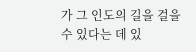가 그 인도의 길을 걸을 수 있다는 데 있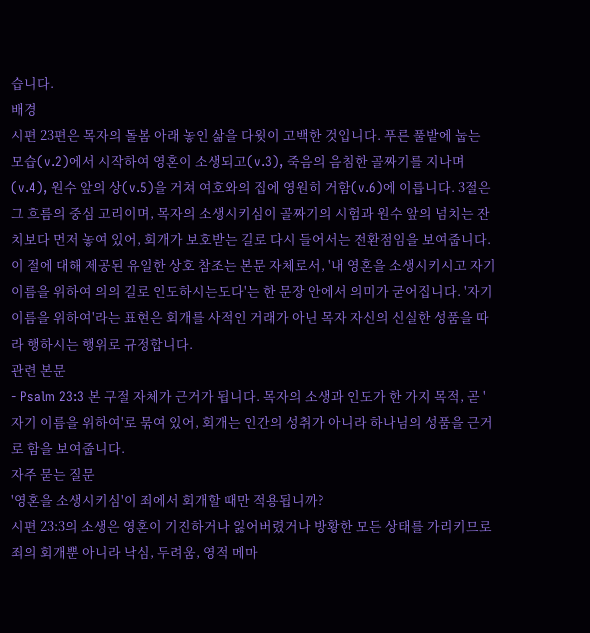습니다.
배경
시편 23편은 목자의 돌봄 아래 놓인 삶을 다윗이 고백한 것입니다. 푸른 풀밭에 눕는 모습(v.2)에서 시작하여 영혼이 소생되고(v.3), 죽음의 음침한 골짜기를 지나며(v.4), 원수 앞의 상(v.5)을 거쳐 여호와의 집에 영원히 거함(v.6)에 이릅니다. 3절은 그 흐름의 중심 고리이며, 목자의 소생시키심이 골짜기의 시험과 원수 앞의 넘치는 잔치보다 먼저 놓여 있어, 회개가 보호받는 길로 다시 들어서는 전환점임을 보여줍니다.
이 절에 대해 제공된 유일한 상호 참조는 본문 자체로서, '내 영혼을 소생시키시고 자기 이름을 위하여 의의 길로 인도하시는도다'는 한 문장 안에서 의미가 굳어집니다. '자기 이름을 위하여'라는 표현은 회개를 사적인 거래가 아닌 목자 자신의 신실한 성품을 따라 행하시는 행위로 규정합니다.
관련 본문
- Psalm 23:3 본 구절 자체가 근거가 됩니다. 목자의 소생과 인도가 한 가지 목적, 곧 '자기 이름을 위하여'로 묶여 있어, 회개는 인간의 성취가 아니라 하나님의 성품을 근거로 함을 보여줍니다.
자주 묻는 질문
'영혼을 소생시키심'이 죄에서 회개할 때만 적용됩니까?
시편 23:3의 소생은 영혼이 기진하거나 잃어버렸거나 방황한 모든 상태를 가리키므로 죄의 회개뿐 아니라 낙심, 두려움, 영적 메마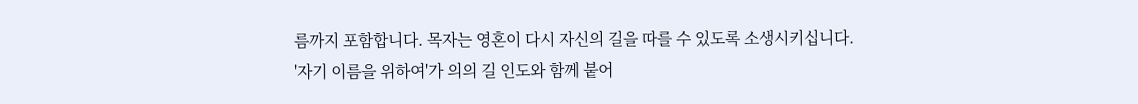름까지 포함합니다. 목자는 영혼이 다시 자신의 길을 따를 수 있도록 소생시키십니다.
'자기 이름을 위하여'가 의의 길 인도와 함께 붙어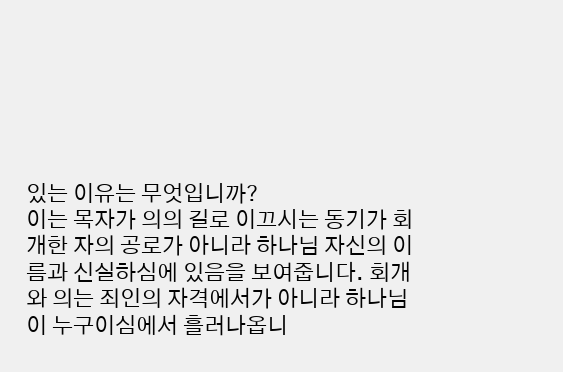있는 이유는 무엇입니까?
이는 목자가 의의 길로 이끄시는 동기가 회개한 자의 공로가 아니라 하나님 자신의 이름과 신실하심에 있음을 보여줍니다. 회개와 의는 죄인의 자격에서가 아니라 하나님이 누구이심에서 흘러나옵니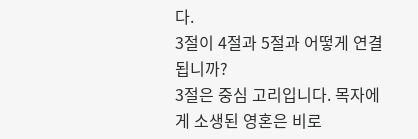다.
3절이 4절과 5절과 어떻게 연결됩니까?
3절은 중심 고리입니다. 목자에게 소생된 영혼은 비로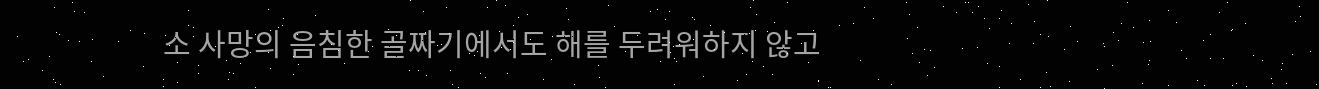소 사망의 음침한 골짜기에서도 해를 두려워하지 않고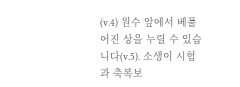(v.4) 원수 앞에서 베풀어진 상을 누릴 수 있습니다(v.5). 소생이 시험과 축복보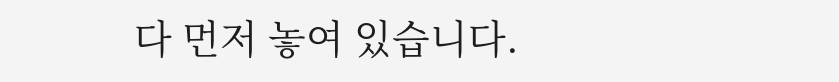다 먼저 놓여 있습니다.